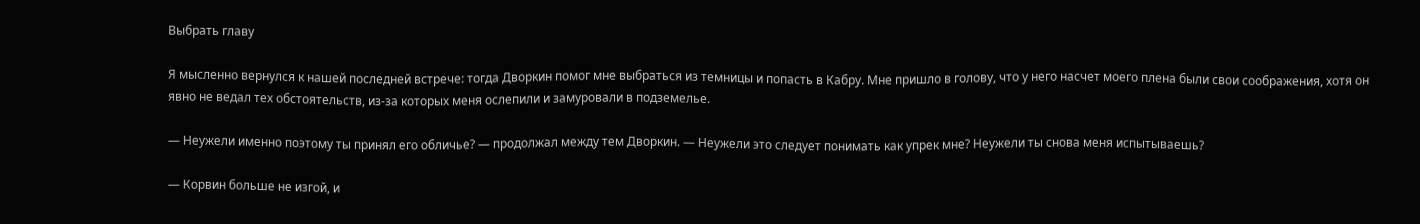Выбрать главу

Я мысленно вернулся к нашей последней встрече: тогда Дворкин помог мне выбраться из темницы и попасть в Кабру. Мне пришло в голову, что у него насчет моего плена были свои соображения, хотя он явно не ведал тех обстоятельств, из-за которых меня ослепили и замуровали в подземелье.

— Неужели именно поэтому ты принял его обличье? — продолжал между тем Дворкин. — Неужели это следует понимать как упрек мне? Неужели ты снова меня испытываешь?

— Корвин больше не изгой, и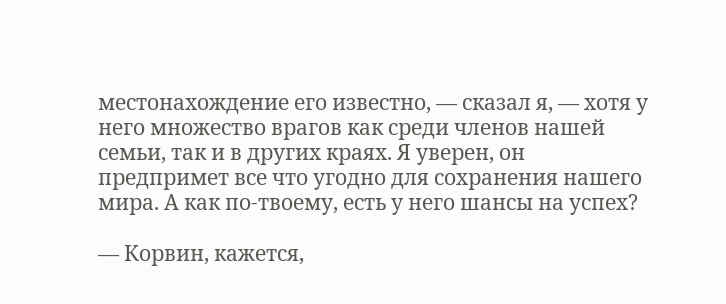местонахождение его известно, — сказал я, — хотя у него множество врагов как среди членов нашей семьи, так и в других краях. Я уверен, он предпримет все что угодно для сохранения нашего мира. А как по-твоему, есть у него шансы на успех?

— Корвин, кажется,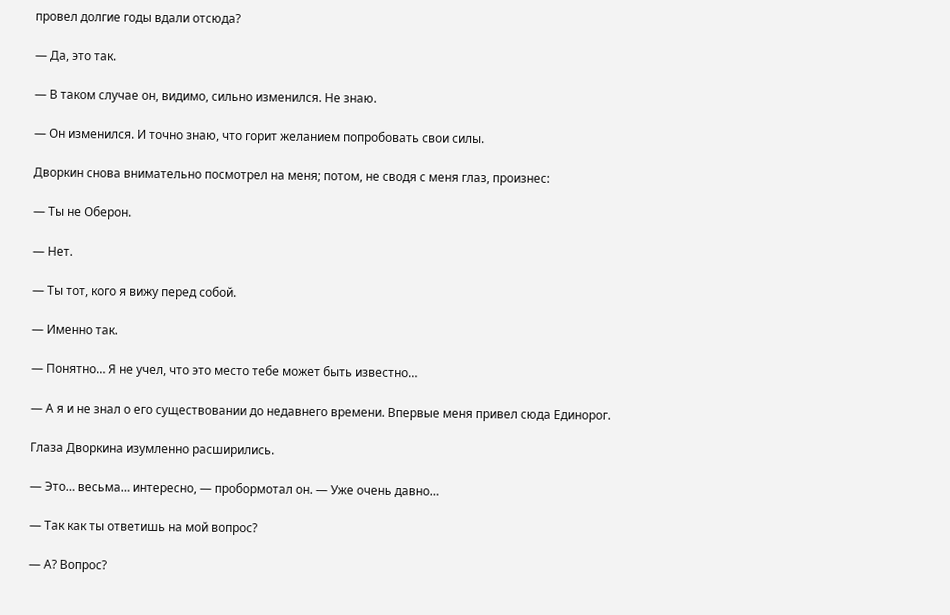провел долгие годы вдали отсюда?

— Да, это так.

— В таком случае он, видимо, сильно изменился. Не знаю.

— Он изменился. И точно знаю, что горит желанием попробовать свои силы.

Дворкин снова внимательно посмотрел на меня; потом, не сводя с меня глаз, произнес:

— Ты не Оберон.

— Нет.

— Ты тот, кого я вижу перед собой.

— Именно так.

— Понятно… Я не учел, что это место тебе может быть известно…

— А я и не знал о его существовании до недавнего времени. Впервые меня привел сюда Единорог.

Глаза Дворкина изумленно расширились.

— Это… весьма… интересно, — пробормотал он. — Уже очень давно…

— Так как ты ответишь на мой вопрос?

— А? Вопрос?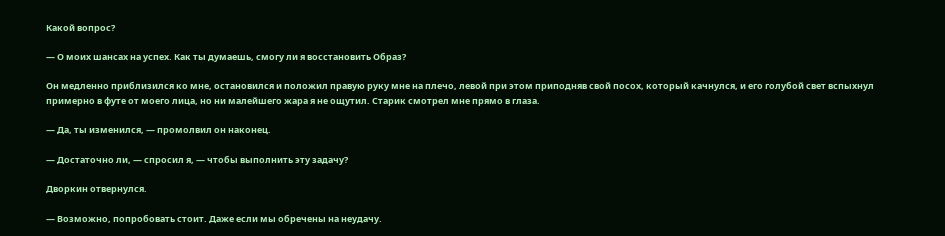Какой вопрос?

— О моих шансах на успех. Как ты думаешь, смогу ли я восстановить Образ?

Он медленно приблизился ко мне, остановился и положил правую руку мне на плечо, левой при этом приподняв свой посох, который качнулся, и его голубой свет вспыхнул примерно в футе от моего лица, но ни малейшего жара я не ощутил. Старик смотрел мне прямо в глаза.

— Да, ты изменился, — промолвил он наконец.

— Достаточно ли, — спросил я, — чтобы выполнить эту задачу?

Дворкин отвернулся.

— Возможно, попробовать стоит. Даже если мы обречены на неудачу.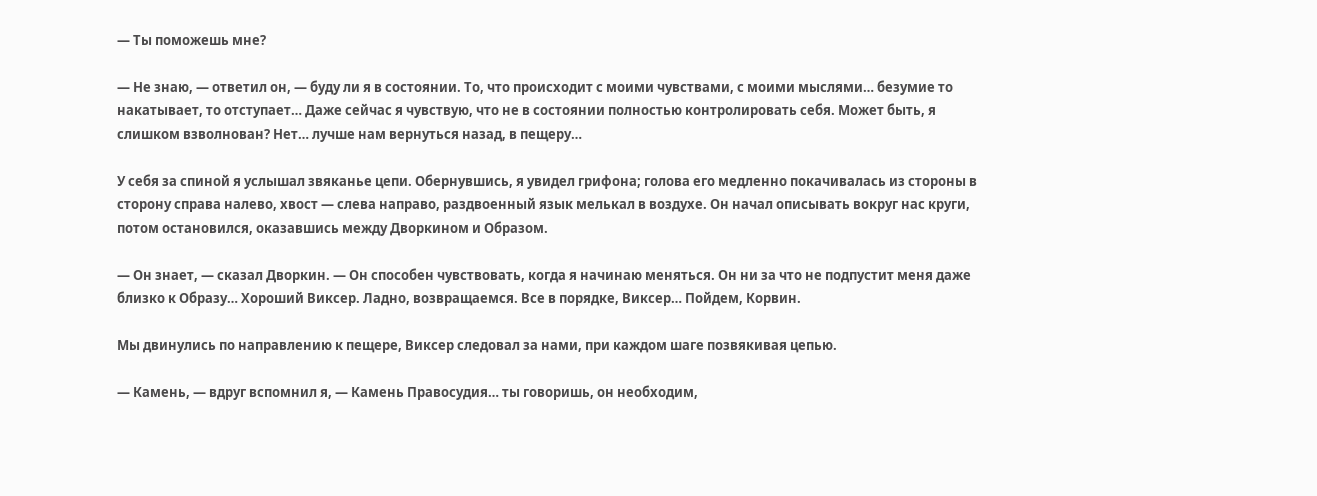— Ты поможешь мне?

— Не знаю, — ответил он, — буду ли я в состоянии. То, что происходит с моими чувствами, с моими мыслями… безумие то накатывает, то отступает… Даже сейчас я чувствую, что не в состоянии полностью контролировать себя. Может быть, я слишком взволнован? Нет… лучше нам вернуться назад, в пещеру…

У себя за спиной я услышал звяканье цепи. Обернувшись, я увидел грифона; голова его медленно покачивалась из стороны в сторону справа налево, хвост — слева направо, раздвоенный язык мелькал в воздухе. Он начал описывать вокруг нас круги, потом остановился, оказавшись между Дворкином и Образом.

— Он знает, — сказал Дворкин. — Он способен чувствовать, когда я начинаю меняться. Он ни за что не подпустит меня даже близко к Образу… Хороший Виксер. Ладно, возвращаемся. Все в порядке, Виксер… Пойдем, Корвин.

Мы двинулись по направлению к пещере, Виксер следовал за нами, при каждом шаге позвякивая цепью.

— Камень, — вдруг вспомнил я, — Камень Правосудия… ты говоришь, он необходим,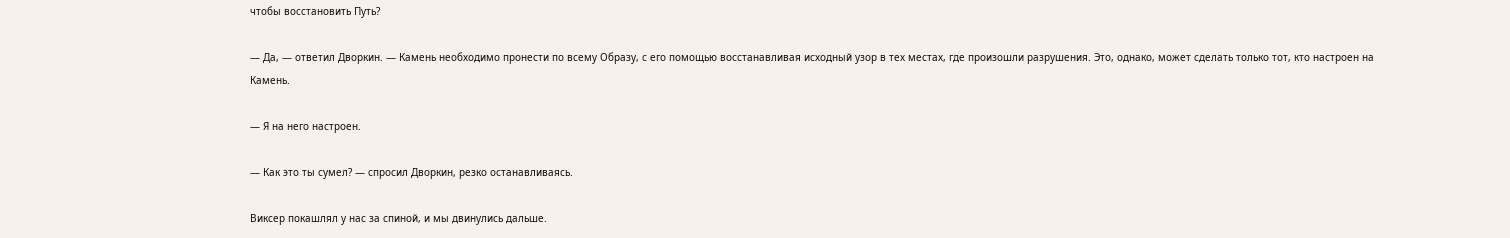чтобы восстановить Путь?

— Да, — ответил Дворкин. — Камень необходимо пронести по всему Образу, с его помощью восстанавливая исходный узор в тех местах, где произошли разрушения. Это, однако, может сделать только тот, кто настроен на Камень.

— Я на него настроен.

— Как это ты сумел? — спросил Дворкин, резко останавливаясь.

Виксер покашлял у нас за спиной, и мы двинулись дальше.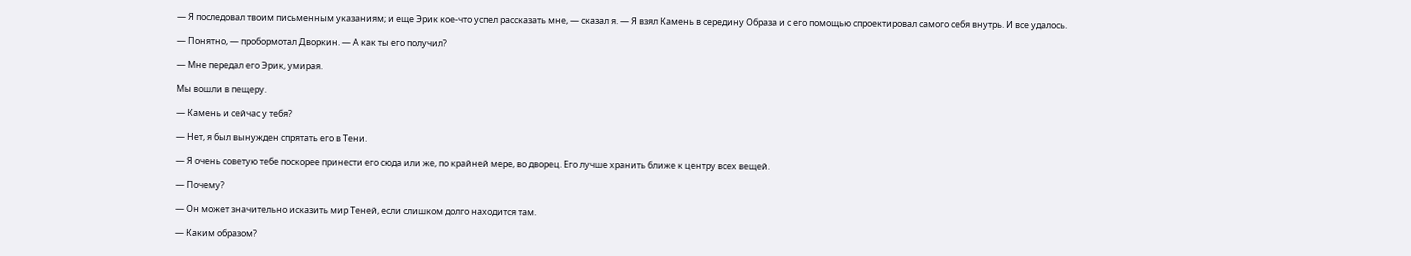— Я последовал твоим письменным указаниям; и еще Эрик кое-что успел рассказать мне, — сказал я. — Я взял Камень в середину Образа и с его помощью спроектировал самого себя внутрь. И все удалось.

— Понятно, — пробормотал Дворкин. — А как ты его получил?

— Мне передал его Эрик, умирая.

Мы вошли в пещеру.

— Камень и сейчас у тебя?

— Нет, я был вынужден спрятать его в Тени.

— Я очень советую тебе поскорее принести его сюда или же, по крайней мере, во дворец. Его лучше хранить ближе к центру всех вещей.

— Почему?

— Он может значительно исказить мир Теней, если слишком долго находится там.

— Каким образом?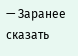— Заранее сказать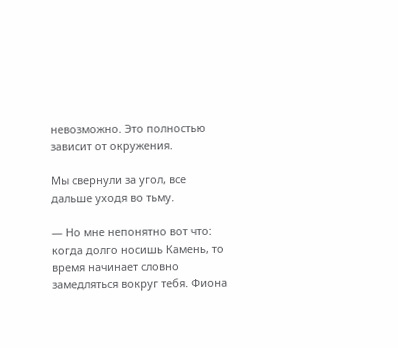невозможно. Это полностью зависит от окружения.

Мы свернули за угол, все дальше уходя во тьму.

— Но мне непонятно вот что: когда долго носишь Камень, то время начинает словно замедляться вокруг тебя. Фиона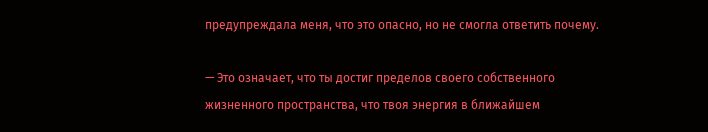предупреждала меня, что это опасно, но не смогла ответить почему.

— Это означает, что ты достиг пределов своего собственного жизненного пространства, что твоя энергия в ближайшем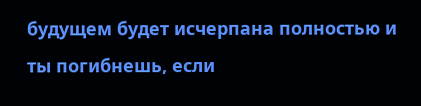будущем будет исчерпана полностью и ты погибнешь, если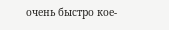очень быстро кое-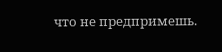что не предпримешь.